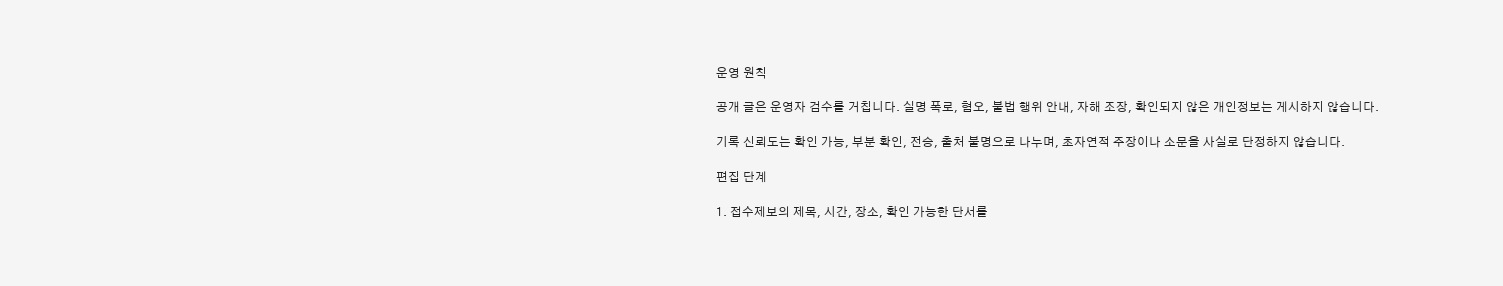운영 원칙

공개 글은 운영자 검수를 거칩니다. 실명 폭로, 혐오, 불법 행위 안내, 자해 조장, 확인되지 않은 개인정보는 게시하지 않습니다.

기록 신뢰도는 확인 가능, 부분 확인, 전승, 출처 불명으로 나누며, 초자연적 주장이나 소문을 사실로 단정하지 않습니다.

편집 단계

1. 접수제보의 제목, 시간, 장소, 확인 가능한 단서를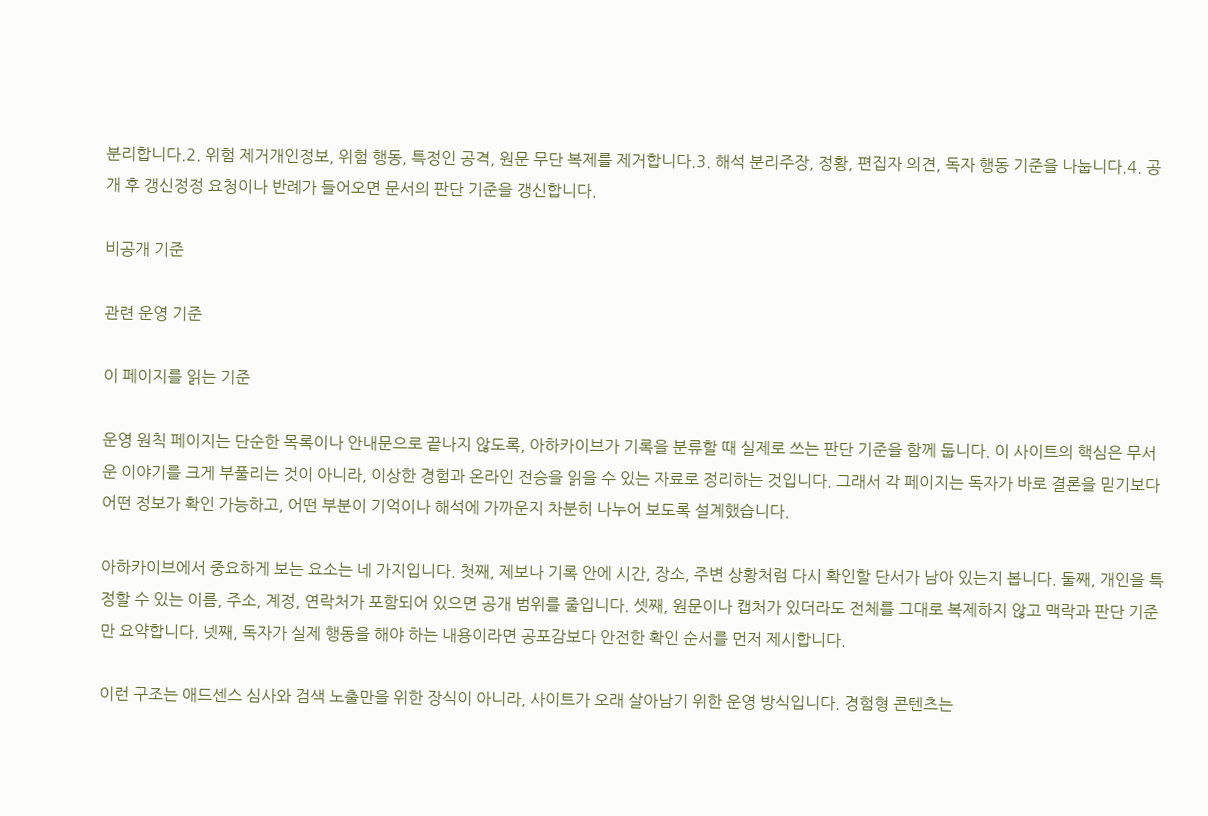분리합니다.2. 위험 제거개인정보, 위험 행동, 특정인 공격, 원문 무단 복제를 제거합니다.3. 해석 분리주장, 정황, 편집자 의견, 독자 행동 기준을 나눕니다.4. 공개 후 갱신정정 요청이나 반례가 들어오면 문서의 판단 기준을 갱신합니다.

비공개 기준

관련 운영 기준

이 페이지를 읽는 기준

운영 원칙 페이지는 단순한 목록이나 안내문으로 끝나지 않도록, 아하카이브가 기록을 분류할 때 실제로 쓰는 판단 기준을 함께 둡니다. 이 사이트의 핵심은 무서운 이야기를 크게 부풀리는 것이 아니라, 이상한 경험과 온라인 전승을 읽을 수 있는 자료로 정리하는 것입니다. 그래서 각 페이지는 독자가 바로 결론을 믿기보다 어떤 정보가 확인 가능하고, 어떤 부분이 기억이나 해석에 가까운지 차분히 나누어 보도록 설계했습니다.

아하카이브에서 중요하게 보는 요소는 네 가지입니다. 첫째, 제보나 기록 안에 시간, 장소, 주변 상황처럼 다시 확인할 단서가 남아 있는지 봅니다. 둘째, 개인을 특정할 수 있는 이름, 주소, 계정, 연락처가 포함되어 있으면 공개 범위를 줄입니다. 셋째, 원문이나 캡처가 있더라도 전체를 그대로 복제하지 않고 맥락과 판단 기준만 요약합니다. 넷째, 독자가 실제 행동을 해야 하는 내용이라면 공포감보다 안전한 확인 순서를 먼저 제시합니다.

이런 구조는 애드센스 심사와 검색 노출만을 위한 장식이 아니라, 사이트가 오래 살아남기 위한 운영 방식입니다. 경험형 콘텐츠는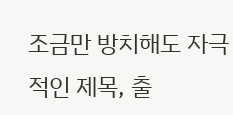조금만 방치해도 자극적인 제목, 출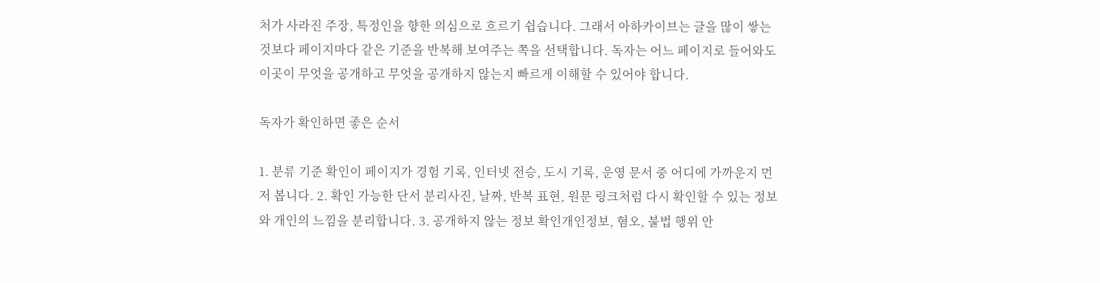처가 사라진 주장, 특정인을 향한 의심으로 흐르기 쉽습니다. 그래서 아하카이브는 글을 많이 쌓는 것보다 페이지마다 같은 기준을 반복해 보여주는 쪽을 선택합니다. 독자는 어느 페이지로 들어와도 이곳이 무엇을 공개하고 무엇을 공개하지 않는지 빠르게 이해할 수 있어야 합니다.

독자가 확인하면 좋은 순서

1. 분류 기준 확인이 페이지가 경험 기록, 인터넷 전승, 도시 기록, 운영 문서 중 어디에 가까운지 먼저 봅니다. 2. 확인 가능한 단서 분리사진, 날짜, 반복 표현, 원문 링크처럼 다시 확인할 수 있는 정보와 개인의 느낌을 분리합니다. 3. 공개하지 않는 정보 확인개인정보, 혐오, 불법 행위 안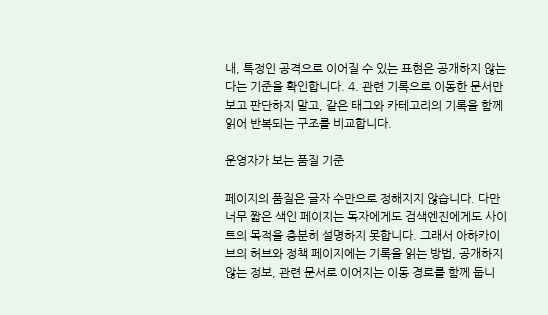내, 특정인 공격으로 이어질 수 있는 표현은 공개하지 않는다는 기준을 확인합니다. 4. 관련 기록으로 이동한 문서만 보고 판단하지 말고, 같은 태그와 카테고리의 기록을 함께 읽어 반복되는 구조를 비교합니다.

운영자가 보는 품질 기준

페이지의 품질은 글자 수만으로 정해지지 않습니다. 다만 너무 짧은 색인 페이지는 독자에게도 검색엔진에게도 사이트의 목적을 충분히 설명하지 못합니다. 그래서 아하카이브의 허브와 정책 페이지에는 기록을 읽는 방법, 공개하지 않는 정보, 관련 문서로 이어지는 이동 경로를 함께 둡니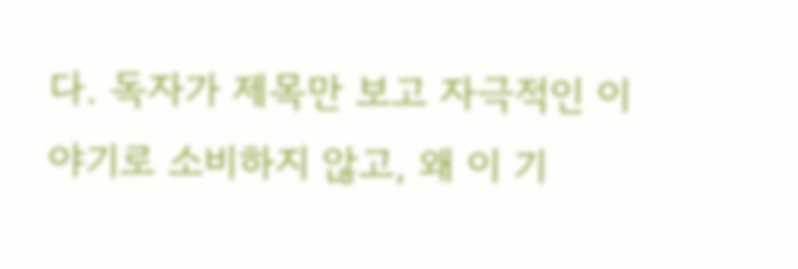다. 독자가 제목만 보고 자극적인 이야기로 소비하지 않고, 왜 이 기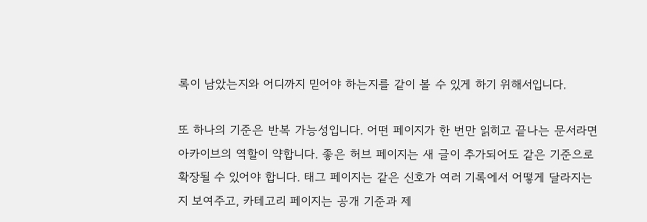록이 남았는지와 어디까지 믿어야 하는지를 같이 볼 수 있게 하기 위해서입니다.

또 하나의 기준은 반복 가능성입니다. 어떤 페이지가 한 번만 읽히고 끝나는 문서라면 아카이브의 역할이 약합니다. 좋은 허브 페이지는 새 글이 추가되어도 같은 기준으로 확장될 수 있어야 합니다. 태그 페이지는 같은 신호가 여러 기록에서 어떻게 달라지는지 보여주고, 카테고리 페이지는 공개 기준과 제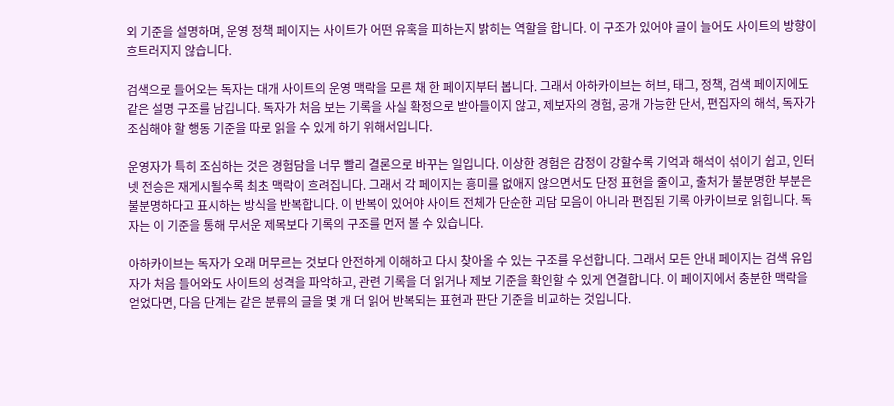외 기준을 설명하며, 운영 정책 페이지는 사이트가 어떤 유혹을 피하는지 밝히는 역할을 합니다. 이 구조가 있어야 글이 늘어도 사이트의 방향이 흐트러지지 않습니다.

검색으로 들어오는 독자는 대개 사이트의 운영 맥락을 모른 채 한 페이지부터 봅니다. 그래서 아하카이브는 허브, 태그, 정책, 검색 페이지에도 같은 설명 구조를 남깁니다. 독자가 처음 보는 기록을 사실 확정으로 받아들이지 않고, 제보자의 경험, 공개 가능한 단서, 편집자의 해석, 독자가 조심해야 할 행동 기준을 따로 읽을 수 있게 하기 위해서입니다.

운영자가 특히 조심하는 것은 경험담을 너무 빨리 결론으로 바꾸는 일입니다. 이상한 경험은 감정이 강할수록 기억과 해석이 섞이기 쉽고, 인터넷 전승은 재게시될수록 최초 맥락이 흐려집니다. 그래서 각 페이지는 흥미를 없애지 않으면서도 단정 표현을 줄이고, 출처가 불분명한 부분은 불분명하다고 표시하는 방식을 반복합니다. 이 반복이 있어야 사이트 전체가 단순한 괴담 모음이 아니라 편집된 기록 아카이브로 읽힙니다. 독자는 이 기준을 통해 무서운 제목보다 기록의 구조를 먼저 볼 수 있습니다.

아하카이브는 독자가 오래 머무르는 것보다 안전하게 이해하고 다시 찾아올 수 있는 구조를 우선합니다. 그래서 모든 안내 페이지는 검색 유입자가 처음 들어와도 사이트의 성격을 파악하고, 관련 기록을 더 읽거나 제보 기준을 확인할 수 있게 연결합니다. 이 페이지에서 충분한 맥락을 얻었다면, 다음 단계는 같은 분류의 글을 몇 개 더 읽어 반복되는 표현과 판단 기준을 비교하는 것입니다.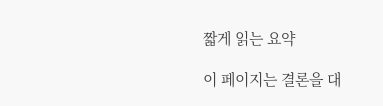짧게 읽는 요약

이 페이지는 결론을 대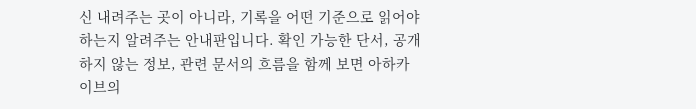신 내려주는 곳이 아니라, 기록을 어떤 기준으로 읽어야 하는지 알려주는 안내판입니다. 확인 가능한 단서, 공개하지 않는 정보, 관련 문서의 흐름을 함께 보면 아하카이브의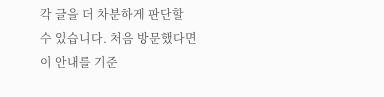각 글을 더 차분하게 판단할 수 있습니다. 처음 방문했다면 이 안내를 기준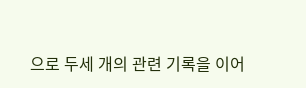으로 두세 개의 관련 기록을 이어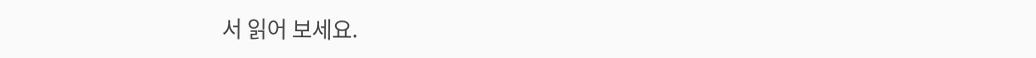서 읽어 보세요.